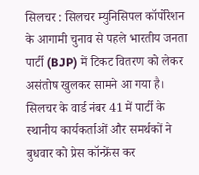सिलचर : सिलचर म्युनिसिपल कॉर्पोरेशन के आगामी चुनाव से पहले भारतीय जनता पार्टी (BJP) में टिकट वितरण को लेकर असंतोष खुलकर सामने आ गया है। सिलचर के वार्ड नंबर 41 में पार्टी के स्थानीय कार्यकर्ताओं और समर्थकों ने बुधवार को प्रेस कॉन्फ्रेंस कर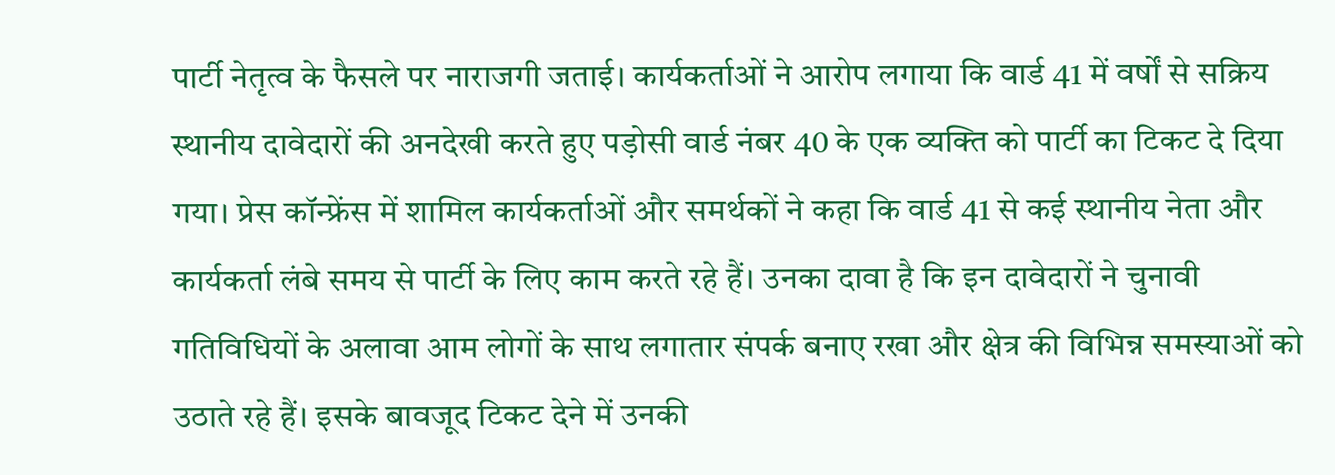पार्टी नेतृत्व के फैसले पर नाराजगी जताई। कार्यकर्ताओं ने आरोप लगाया कि वार्ड 41 में वर्षों से सक्रिय स्थानीय दावेदारों की अनदेखी करते हुए पड़ोसी वार्ड नंबर 40 के एक व्यक्ति को पार्टी का टिकट दे दिया गया। प्रेस कॉन्फ्रेंस में शामिल कार्यकर्ताओं और समर्थकों ने कहा कि वार्ड 41 से कई स्थानीय नेता और कार्यकर्ता लंबे समय से पार्टी के लिए काम करते रहे हैं। उनका दावा है कि इन दावेदारों ने चुनावी गतिविधियों के अलावा आम लोगों के साथ लगातार संपर्क बनाए रखा और क्षेत्र की विभिन्न समस्याओं को उठाते रहे हैं। इसके बावजूद टिकट देने में उनकी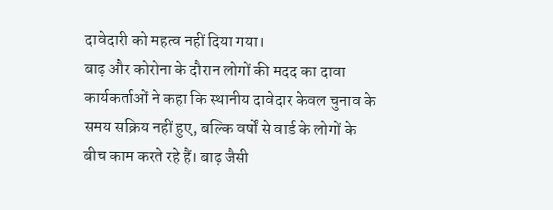दावेदारी को महत्व नहीं दिया गया।
बाढ़ और कोरोना के दौरान लोगों की मदद का दावा
कार्यकर्ताओं ने कहा कि स्थानीय दावेदार केवल चुनाव के समय सक्रिय नहीं हुए, बल्कि वर्षों से वार्ड के लोगों के बीच काम करते रहे हैं। बाढ़ जैसी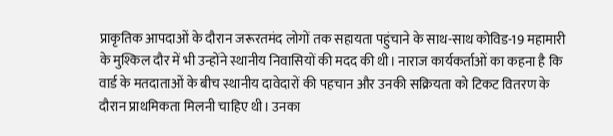प्राकृतिक आपदाओं के दौरान जरूरतमंद लोगों तक सहायता पहुंचाने के साथ-साथ कोविड-19 महामारी के मुश्किल दौर में भी उन्होंने स्थानीय निवासियों की मदद की थी। नाराज कार्यकर्ताओं का कहना है कि वार्ड के मतदाताओं के बीच स्थानीय दावेदारों की पहचान और उनकी सक्रियता को टिकट वितरण के दौरान प्राथमिकता मिलनी चाहिए थी। उनका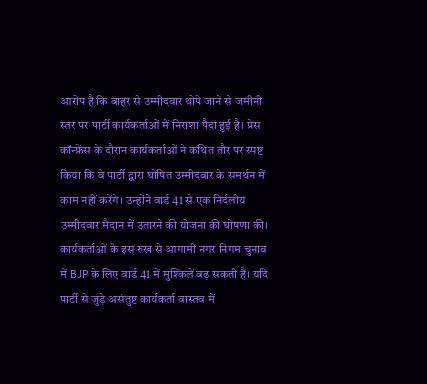आरोप है कि बाहर से उम्मीदवार थोपे जाने से जमीनी स्तर पर पार्टी कार्यकर्ताओं में निराशा पैदा हुई है। प्रेस कॉन्फ्रेंस के दौरान कार्यकर्ताओं ने कथित तौर पर स्पष्ट किया कि वे पार्टी द्वारा घोषित उम्मीदवार के समर्थन में काम नहीं करेंगे। उन्होंने वार्ड 41 से एक निर्दलीय उम्मीदवार मैदान में उतारने की योजना की घोषणा की। कार्यकर्ताओं के इस रुख से आगामी नगर निगम चुनाव में BJP के लिए वार्ड 41 में मुश्किलें बढ़ सकती हैं। यदि पार्टी से जुड़े असंतुष्ट कार्यकर्ता वास्तव में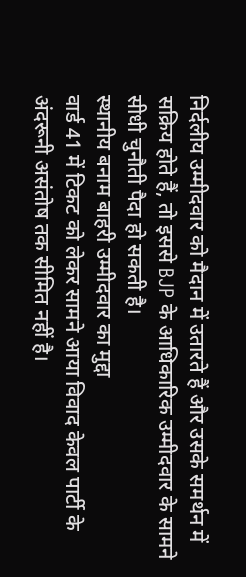निर्दलीय उम्मीदवार को मैदान में उतारते हैं और उसके समर्थन में सक्रिय होते हैं, तो इससे BJP के आधिकारिक उम्मीदवार के सामने सीधी चुनौती पैदा हो सकती है।
स्थानीय बनाम बाहरी उम्मीदवार का मुद्दा
वार्ड 41 में टिकट को लेकर सामने आया विवाद केवल पार्टी के अंदरूनी असंतोष तक सीमित नहीं है।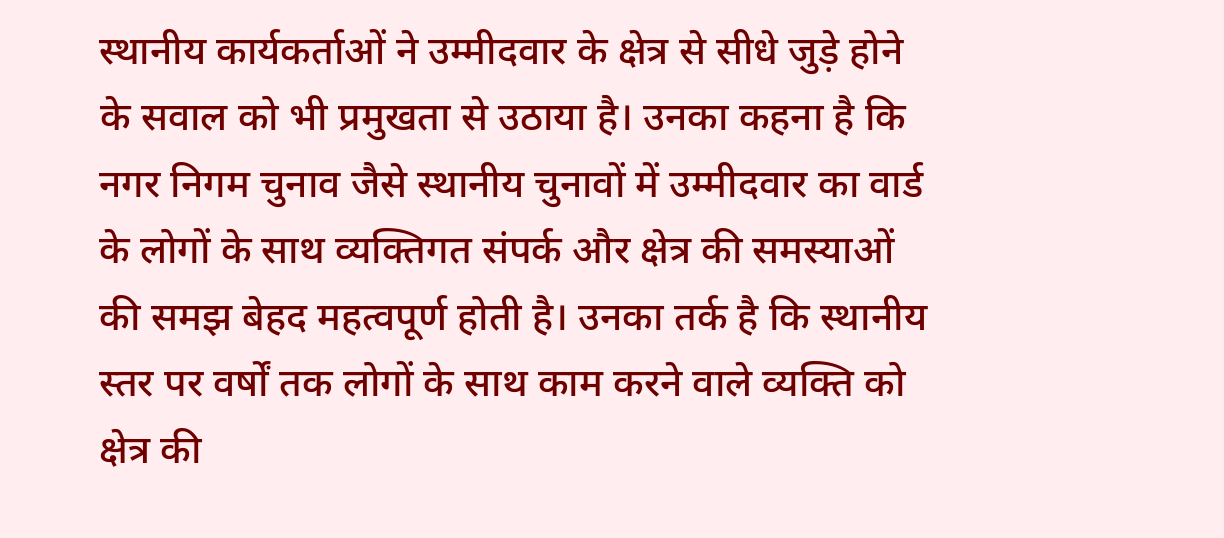स्थानीय कार्यकर्ताओं ने उम्मीदवार के क्षेत्र से सीधे जुड़े होने के सवाल को भी प्रमुखता से उठाया है। उनका कहना है कि नगर निगम चुनाव जैसे स्थानीय चुनावों में उम्मीदवार का वार्ड के लोगों के साथ व्यक्तिगत संपर्क और क्षेत्र की समस्याओं की समझ बेहद महत्वपूर्ण होती है। उनका तर्क है कि स्थानीय स्तर पर वर्षों तक लोगों के साथ काम करने वाले व्यक्ति को क्षेत्र की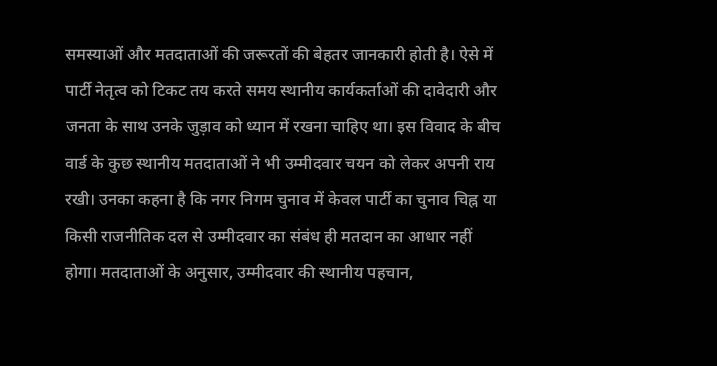समस्याओं और मतदाताओं की जरूरतों की बेहतर जानकारी होती है। ऐसे में पार्टी नेतृत्व को टिकट तय करते समय स्थानीय कार्यकर्ताओं की दावेदारी और जनता के साथ उनके जुड़ाव को ध्यान में रखना चाहिए था। इस विवाद के बीच वार्ड के कुछ स्थानीय मतदाताओं ने भी उम्मीदवार चयन को लेकर अपनी राय रखी। उनका कहना है कि नगर निगम चुनाव में केवल पार्टी का चुनाव चिह्न या किसी राजनीतिक दल से उम्मीदवार का संबंध ही मतदान का आधार नहीं होगा। मतदाताओं के अनुसार, उम्मीदवार की स्थानीय पहचान,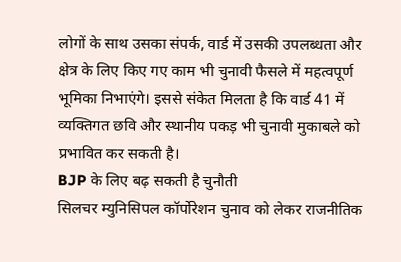लोगों के साथ उसका संपर्क, वार्ड में उसकी उपलब्धता और क्षेत्र के लिए किए गए काम भी चुनावी फैसले में महत्वपूर्ण भूमिका निभाएंगे। इससे संकेत मिलता है कि वार्ड 41 में व्यक्तिगत छवि और स्थानीय पकड़ भी चुनावी मुकाबले को प्रभावित कर सकती है।
BJP के लिए बढ़ सकती है चुनौती
सिलचर म्युनिसिपल कॉर्पोरेशन चुनाव को लेकर राजनीतिक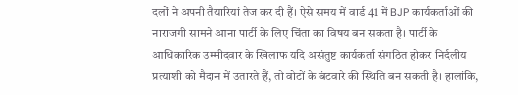दलों ने अपनी तैयारियां तेज कर दी हैं। ऐसे समय में वार्ड 41 में BJP कार्यकर्ताओं की नाराजगी सामने आना पार्टी के लिए चिंता का विषय बन सकता है। पार्टी के आधिकारिक उम्मीदवार के खिलाफ यदि असंतुष्ट कार्यकर्ता संगठित होकर निर्दलीय प्रत्याशी को मैदान में उतारते हैं, तो वोटों के बंटवारे की स्थिति बन सकती है। हालांकि,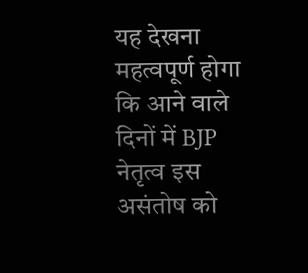यह देखना महत्वपूर्ण होगा कि आने वाले दिनों में BJP नेतृत्व इस असंतोष को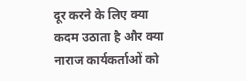दूर करने के लिए क्या कदम उठाता है और क्या नाराज कार्यकर्ताओं को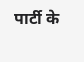पार्टी के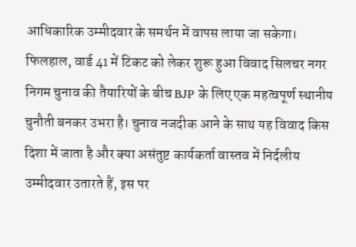आधिकारिक उम्मीदवार के समर्थन में वापस लाया जा सकेगा। फिलहाल, वार्ड 41 में टिकट को लेकर शुरू हुआ विवाद सिलचर नगर निगम चुनाव की तैयारियों के बीच BJP के लिए एक महत्वपूर्ण स्थानीय चुनौती बनकर उभरा है। चुनाव नजदीक आने के साथ यह विवाद किस दिशा में जाता है और क्या असंतुष्ट कार्यकर्ता वास्तव में निर्दलीय उम्मीदवार उतारते हैं, इस पर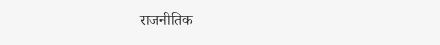राजनीतिक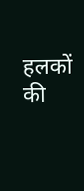हलकों की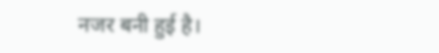नजर बनी हुई है।